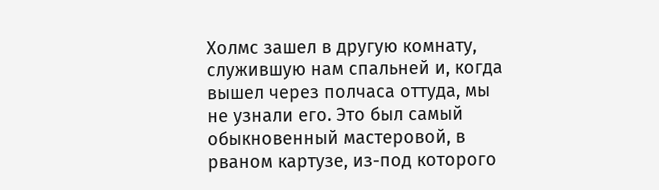Холмс зашел в другую комнату, служившую нам спальней и, когда вышел через полчаса оттуда, мы не узнали его. Это был самый обыкновенный мастеровой, в рваном картузе, из-под которого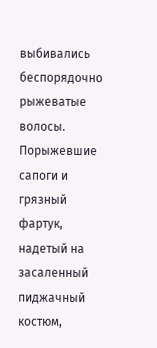выбивались беспорядочно рыжеватые волосы.
Порыжевшие сапоги и грязный фартук, надетый на засаленный пиджачный костюм,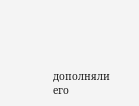дополняли его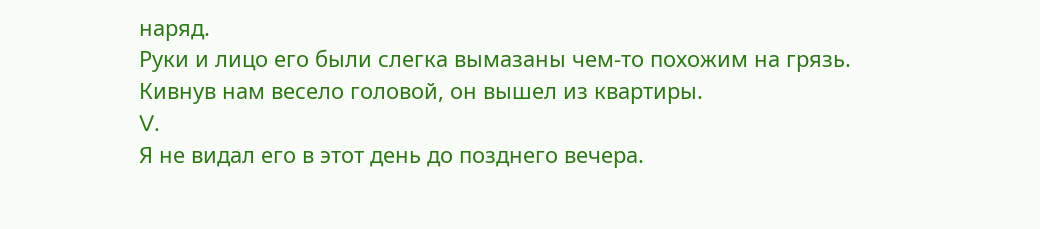наряд.
Руки и лицо его были слегка вымазаны чем-то похожим на грязь.
Кивнув нам весело головой, он вышел из квартиры.
V.
Я не видал его в этот день до позднего вечера.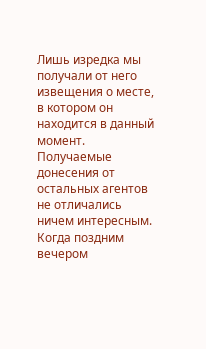Лишь изредка мы получали от него извещения о месте, в котором он находится в данный момент.
Получаемые донесения от остальных агентов не отличались ничем интересным.
Когда поздним вечером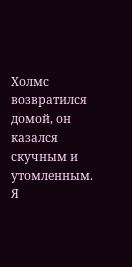Холмс возвратился домой, он казался скучным и утомленным.
Я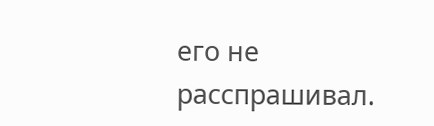его не расспрашивал.